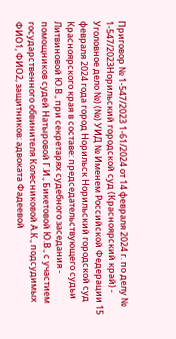Приговор № 1-547/2023 1-61/2024 от 14 февраля 2024 г. по делу № 1-547/2023Норильский городской суд (Красноярский край) - Уголовное дело №) (№) УИД № Именем Российской Федерации 15 февраля 2024 года город Норильск Норильский городской суд Красноярского края в составе: председательствующего судьи Литвиновой Ю.В., при секретарях судебного заседания - помощников судей Натыровой Г.И., Бикетовой Ю.В., с участием государственного обвинителя Колесниковой А.К., подсудимых ФИО1, ФИО2, защитников: адвоката Фадеевой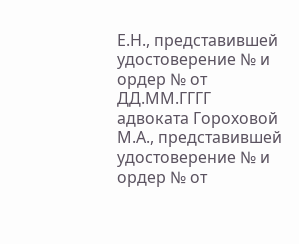Е.Н., представившей удостоверение № и ордер № от ДД.ММ.ГГГГ адвоката Гороховой М.А., представившей удостоверение № и ордер № от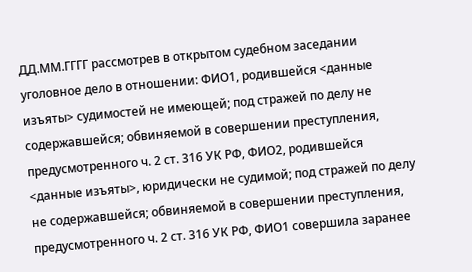ДД.ММ.ГГГГ рассмотрев в открытом судебном заседании уголовное дело в отношении: ФИО1, родившейся <данные изъяты> судимостей не имеющей; под стражей по делу не содержавшейся; обвиняемой в совершении преступления, предусмотренного ч. 2 ст. 316 УК РФ, ФИО2, родившейся <данные изъяты>, юридически не судимой; под стражей по делу не содержавшейся; обвиняемой в совершении преступления, предусмотренного ч. 2 ст. 316 УК РФ, ФИО1 совершила заранее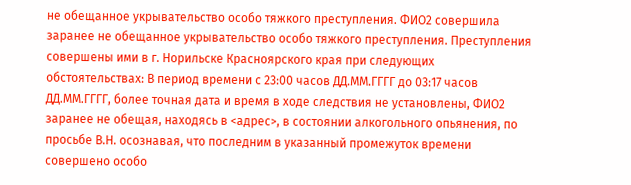не обещанное укрывательство особо тяжкого преступления. ФИО2 совершила заранее не обещанное укрывательство особо тяжкого преступления. Преступления совершены ими в г. Норильске Красноярского края при следующих обстоятельствах: В период времени с 23:00 часов ДД.ММ.ГГГГ до 03:17 часов ДД.ММ.ГГГГ, более точная дата и время в ходе следствия не установлены, ФИО2 заранее не обещая, находясь в <адрес>, в состоянии алкогольного опьянения, по просьбе В.Н. осознавая, что последним в указанный промежуток времени совершено особо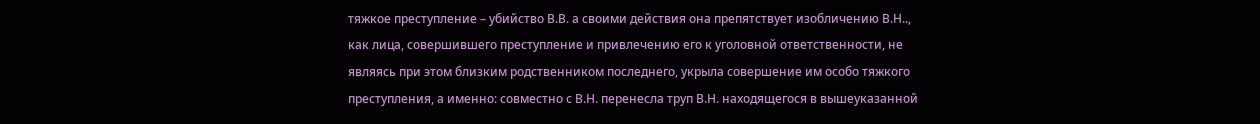тяжкое преступление – убийство В.В. а своими действия она препятствует изобличению В.Н.., как лица, совершившего преступление и привлечению его к уголовной ответственности, не являясь при этом близким родственником последнего, укрыла совершение им особо тяжкого преступления, а именно: совместно с В.Н. перенесла труп В.Н. находящегося в вышеуказанной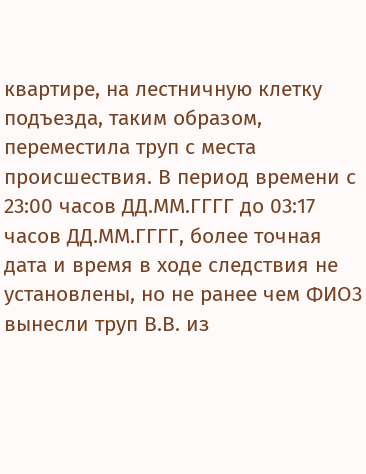квартире, на лестничную клетку подъезда, таким образом, переместила труп с места происшествия. В период времени с 23:00 часов ДД.ММ.ГГГГ до 03:17 часов ДД.ММ.ГГГГ, более точная дата и время в ходе следствия не установлены, но не ранее чем ФИО3 вынесли труп В.В. из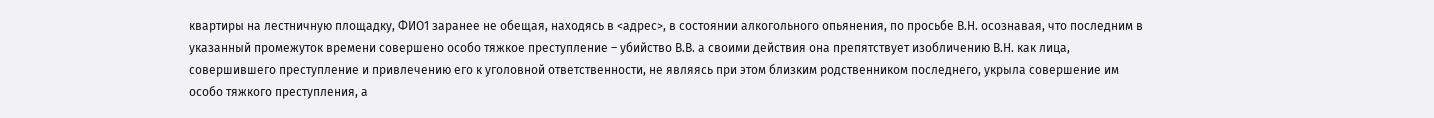квартиры на лестничную площадку, ФИО1 заранее не обещая, находясь в <адрес>, в состоянии алкогольного опьянения, по просьбе В.Н. осознавая, что последним в указанный промежуток времени совершено особо тяжкое преступление – убийство В.В. а своими действия она препятствует изобличению В.Н. как лица, совершившего преступление и привлечению его к уголовной ответственности, не являясь при этом близким родственником последнего, укрыла совершение им особо тяжкого преступления, а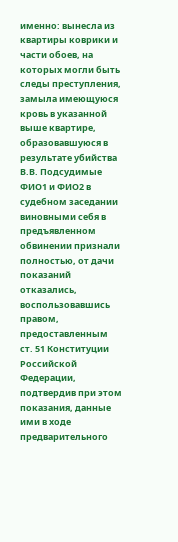именно: вынесла из квартиры коврики и части обоев, на которых могли быть следы преступления, замыла имеющуюся кровь в указанной выше квартире, образовавшуюся в результате убийства В.В. Подсудимые ФИО1 и ФИО2 в судебном заседании виновными себя в предъявленном обвинении признали полностью, от дачи показаний отказались, воспользовавшись правом, предоставленным ст. 51 Конституции Российской Федерации, подтвердив при этом показания, данные ими в ходе предварительного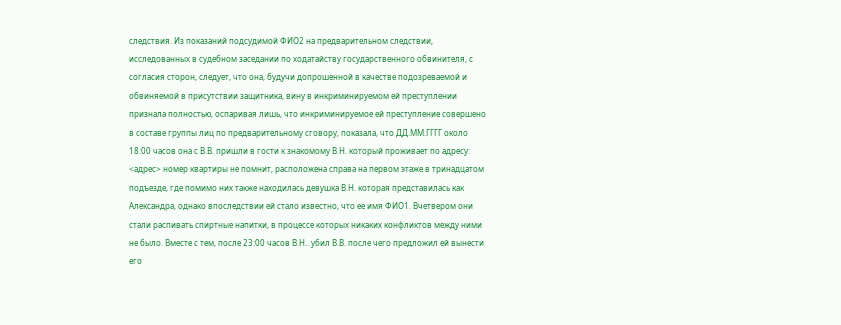следствия. Из показаний подсудимой ФИО2 на предварительном следствии, исследованных в судебном заседании по ходатайству государственного обвинителя, с согласия сторон, следует, что она, будучи допрошенной в качестве подозреваемой и обвиняемой в присутствии защитника, вину в инкриминируемом ей преступлении признала полностью, оспаривая лишь, что инкриминируемое ей преступление совершено в составе группы лиц по предварительному сговору, показала, что ДД.ММ.ГГГГ около 18:00 часов она с В.В. пришли в гости к знакомому В.Н. который проживает по адресу: <адрес> номер квартиры не помнит, расположена справа на первом этаже в тринадцатом подъезде, где помимо них также находилась девушка В.Н. которая представилась как Александра, однако впоследствии ей стало известно, что ее имя ФИО1. Вчетвером они стали распивать спиртные напитки, в процессе которых никаких конфликтов между ними не было. Вместе с тем, после 23:00 часов В.Н.. убил В.В. после чего предложил ей вынести его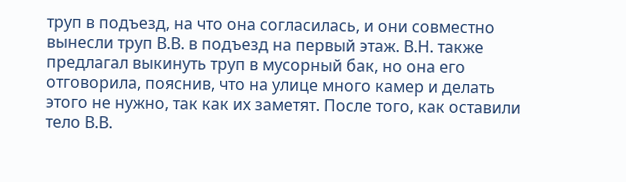труп в подъезд, на что она согласилась, и они совместно вынесли труп В.В. в подъезд на первый этаж. В.Н. также предлагал выкинуть труп в мусорный бак, но она его отговорила, пояснив, что на улице много камер и делать этого не нужно, так как их заметят. После того, как оставили тело В.В.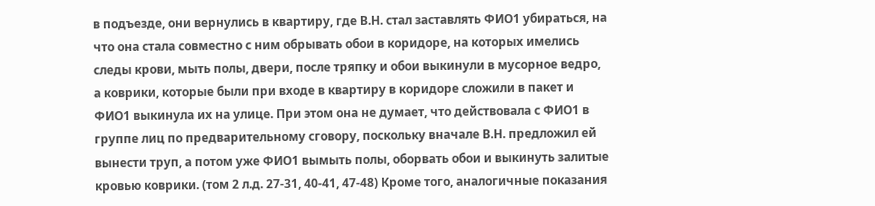в подъезде, они вернулись в квартиру, где В.Н. стал заставлять ФИО1 убираться, на что она стала совместно с ним обрывать обои в коридоре, на которых имелись следы крови, мыть полы, двери, после тряпку и обои выкинули в мусорное ведро, а коврики, которые были при входе в квартиру в коридоре сложили в пакет и ФИО1 выкинула их на улице. При этом она не думает, что действовала с ФИО1 в группе лиц по предварительному сговору, поскольку вначале В.Н. предложил ей вынести труп, а потом уже ФИО1 вымыть полы, оборвать обои и выкинуть залитые кровью коврики. (том 2 л.д. 27-31, 40-41, 47-48) Кроме того, аналогичные показания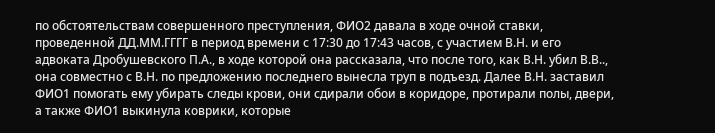по обстоятельствам совершенного преступления, ФИО2 давала в ходе очной ставки, проведенной ДД.ММ.ГГГГ в период времени с 17:30 до 17:43 часов, с участием В.Н. и его адвоката Дробушевского П.А., в ходе которой она рассказала, что после того, как В.Н. убил В.В.., она совместно с В.Н. по предложению последнего вынесла труп в подъезд. Далее В.Н. заставил ФИО1 помогать ему убирать следы крови, они сдирали обои в коридоре, протирали полы, двери, а также ФИО1 выкинула коврики, которые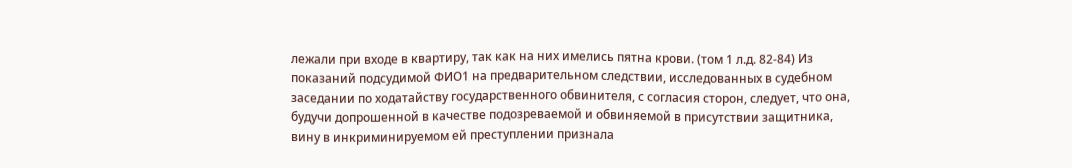лежали при входе в квартиру, так как на них имелись пятна крови. (том 1 л.д. 82-84) Из показаний подсудимой ФИО1 на предварительном следствии, исследованных в судебном заседании по ходатайству государственного обвинителя, с согласия сторон, следует, что она, будучи допрошенной в качестве подозреваемой и обвиняемой в присутствии защитника, вину в инкриминируемом ей преступлении признала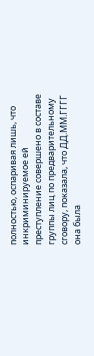полностью, оспаривая лишь, что инкриминируемое ей преступление совершено в составе группы лиц по предварительному сговору, показала, что ДД.ММ.ГГГГ она была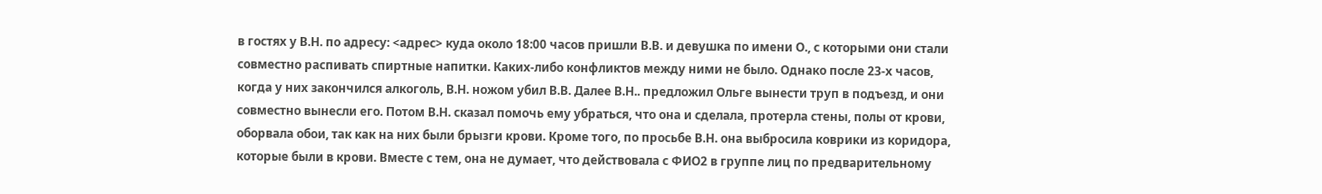в гостях у В.Н. по адресу: <адрес> куда около 18:00 часов пришли В.В. и девушка по имени О., с которыми они стали совместно распивать спиртные напитки. Каких-либо конфликтов между ними не было. Однако после 23-х часов, когда у них закончился алкоголь, В.Н. ножом убил В.В. Далее В.Н.. предложил Ольге вынести труп в подъезд, и они совместно вынесли его. Потом В.Н. сказал помочь ему убраться, что она и сделала, протерла стены, полы от крови, оборвала обои, так как на них были брызги крови. Кроме того, по просьбе В.Н. она выбросила коврики из коридора, которые были в крови. Вместе с тем, она не думает, что действовала с ФИО2 в группе лиц по предварительному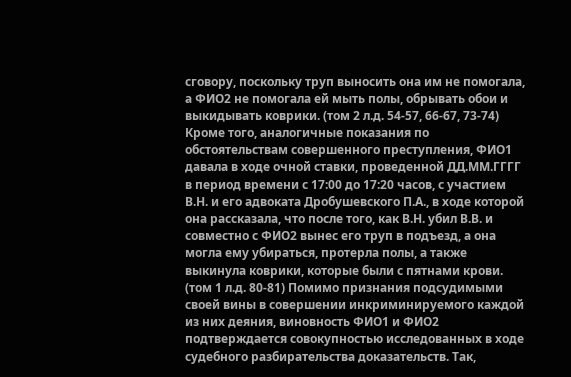сговору, поскольку труп выносить она им не помогала, а ФИО2 не помогала ей мыть полы, обрывать обои и выкидывать коврики. (том 2 л.д. 54-57, 66-67, 73-74) Кроме того, аналогичные показания по обстоятельствам совершенного преступления, ФИО1 давала в ходе очной ставки, проведенной ДД.ММ.ГГГГ в период времени с 17:00 до 17:20 часов, с участием В.Н. и его адвоката Дробушевского П.А., в ходе которой она рассказала, что после того, как В.Н. убил В.В. и совместно с ФИО2 вынес его труп в подъезд, а она могла ему убираться, протерла полы, а также выкинула коврики, которые были с пятнами крови. (том 1 л.д. 80-81) Помимо признания подсудимыми своей вины в совершении инкриминируемого каждой из них деяния, виновность ФИО1 и ФИО2 подтверждается совокупностью исследованных в ходе судебного разбирательства доказательств. Так,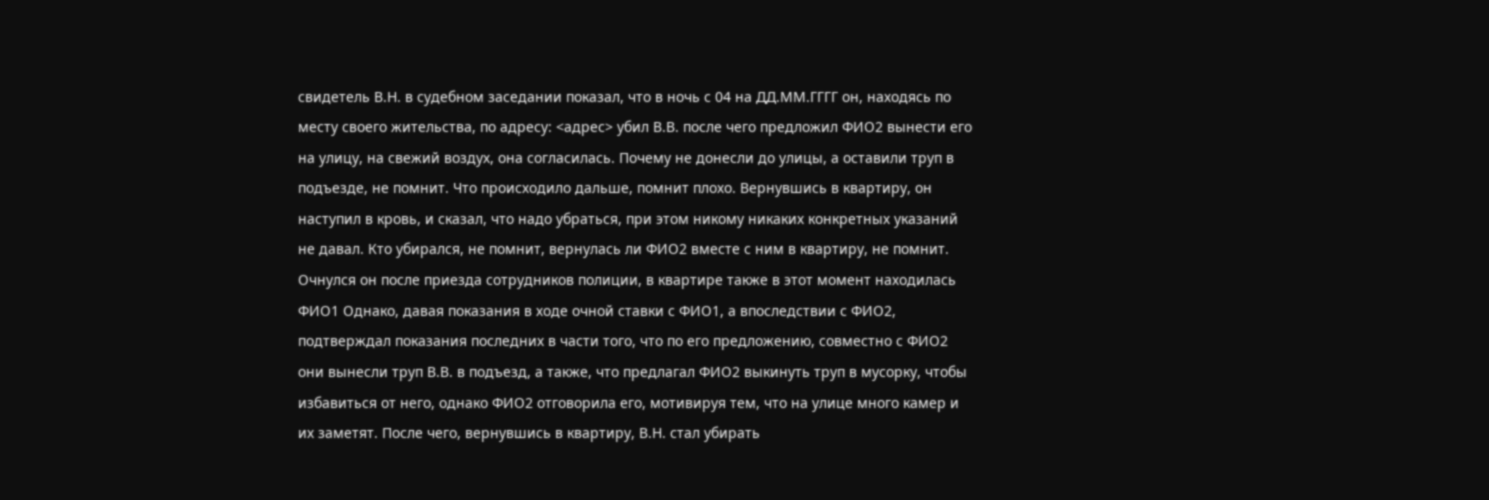свидетель В.Н. в судебном заседании показал, что в ночь с 04 на ДД.ММ.ГГГГ он, находясь по месту своего жительства, по адресу: <адрес> убил В.В. после чего предложил ФИО2 вынести его на улицу, на свежий воздух, она согласилась. Почему не донесли до улицы, а оставили труп в подъезде, не помнит. Что происходило дальше, помнит плохо. Вернувшись в квартиру, он наступил в кровь, и сказал, что надо убраться, при этом никому никаких конкретных указаний не давал. Кто убирался, не помнит, вернулась ли ФИО2 вместе с ним в квартиру, не помнит. Очнулся он после приезда сотрудников полиции, в квартире также в этот момент находилась ФИО1 Однако, давая показания в ходе очной ставки с ФИО1, а впоследствии с ФИО2, подтверждал показания последних в части того, что по его предложению, совместно с ФИО2 они вынесли труп В.В. в подъезд, а также, что предлагал ФИО2 выкинуть труп в мусорку, чтобы избавиться от него, однако ФИО2 отговорила его, мотивируя тем, что на улице много камер и их заметят. После чего, вернувшись в квартиру, В.Н. стал убирать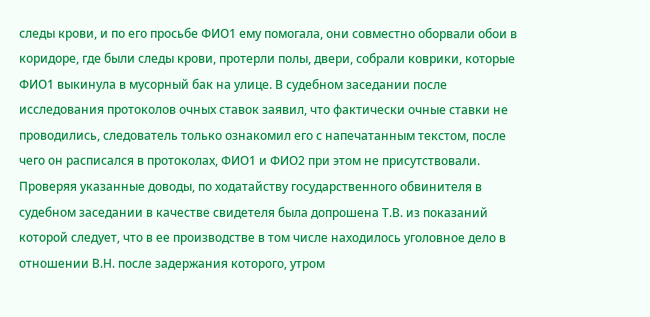следы крови, и по его просьбе ФИО1 ему помогала, они совместно оборвали обои в коридоре, где были следы крови, протерли полы, двери, собрали коврики, которые ФИО1 выкинула в мусорный бак на улице. В судебном заседании после исследования протоколов очных ставок заявил, что фактически очные ставки не проводились, следователь только ознакомил его с напечатанным текстом, после чего он расписался в протоколах, ФИО1 и ФИО2 при этом не присутствовали. Проверяя указанные доводы, по ходатайству государственного обвинителя в судебном заседании в качестве свидетеля была допрошена Т.В. из показаний которой следует, что в ее производстве в том числе находилось уголовное дело в отношении В.Н. после задержания которого, утром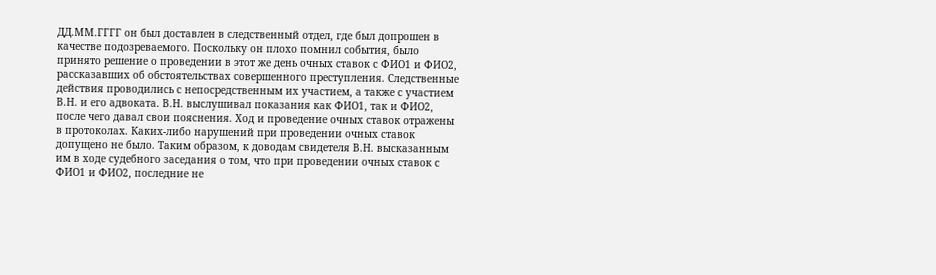ДД.ММ.ГГГГ он был доставлен в следственный отдел, где был допрошен в качестве подозреваемого. Поскольку он плохо помнил события, было принято решение о проведении в этот же день очных ставок с ФИО1 и ФИО2, рассказавших об обстоятельствах совершенного преступления. Следственные действия проводились с непосредственным их участием, а также с участием В.Н. и его адвоката. В.Н. выслушивал показания как ФИО1, так и ФИО2, после чего давал свои пояснения. Ход и проведение очных ставок отражены в протоколах. Каких-либо нарушений при проведении очных ставок допущено не было. Таким образом, к доводам свидетеля В.Н. высказанным им в ходе судебного заседания о том, что при проведении очных ставок с ФИО1 и ФИО2, последние не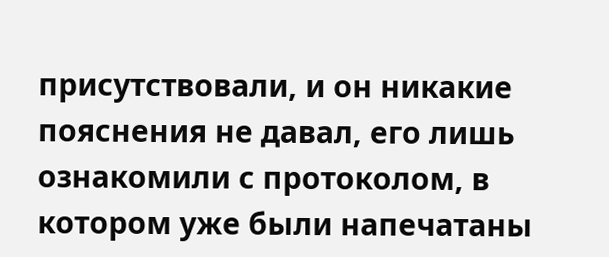присутствовали, и он никакие пояснения не давал, его лишь ознакомили с протоколом, в котором уже были напечатаны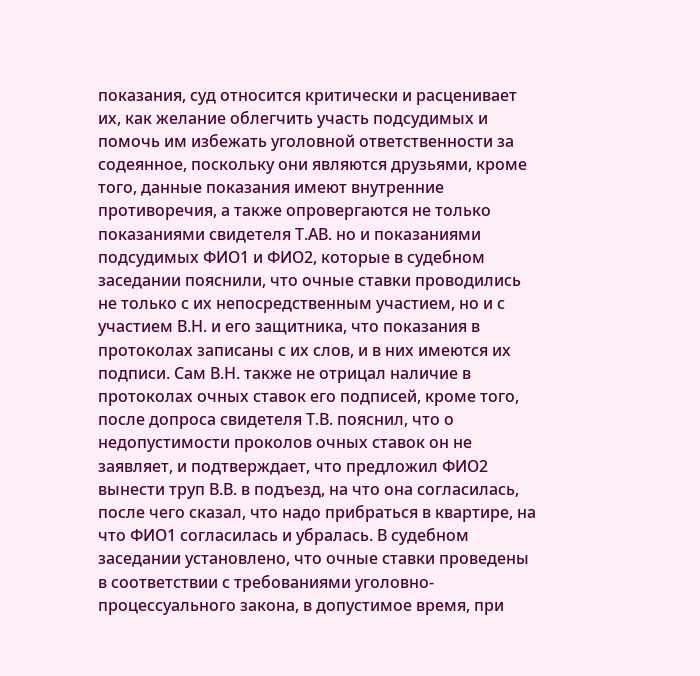показания, суд относится критически и расценивает их, как желание облегчить участь подсудимых и помочь им избежать уголовной ответственности за содеянное, поскольку они являются друзьями, кроме того, данные показания имеют внутренние противоречия, а также опровергаются не только показаниями свидетеля Т.АВ. но и показаниями подсудимых ФИО1 и ФИО2, которые в судебном заседании пояснили, что очные ставки проводились не только с их непосредственным участием, но и с участием В.Н. и его защитника, что показания в протоколах записаны с их слов, и в них имеются их подписи. Сам В.Н. также не отрицал наличие в протоколах очных ставок его подписей, кроме того, после допроса свидетеля Т.В. пояснил, что о недопустимости проколов очных ставок он не заявляет, и подтверждает, что предложил ФИО2 вынести труп В.В. в подъезд, на что она согласилась, после чего сказал, что надо прибраться в квартире, на что ФИО1 согласилась и убралась. В судебном заседании установлено, что очные ставки проведены в соответствии с требованиями уголовно-процессуального закона, в допустимое время, при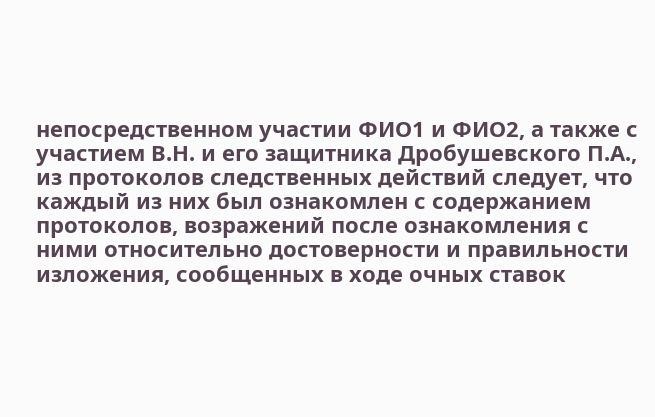непосредственном участии ФИО1 и ФИО2, а также с участием В.Н. и его защитника Дробушевского П.А., из протоколов следственных действий следует, что каждый из них был ознакомлен с содержанием протоколов, возражений после ознакомления с ними относительно достоверности и правильности изложения, сообщенных в ходе очных ставок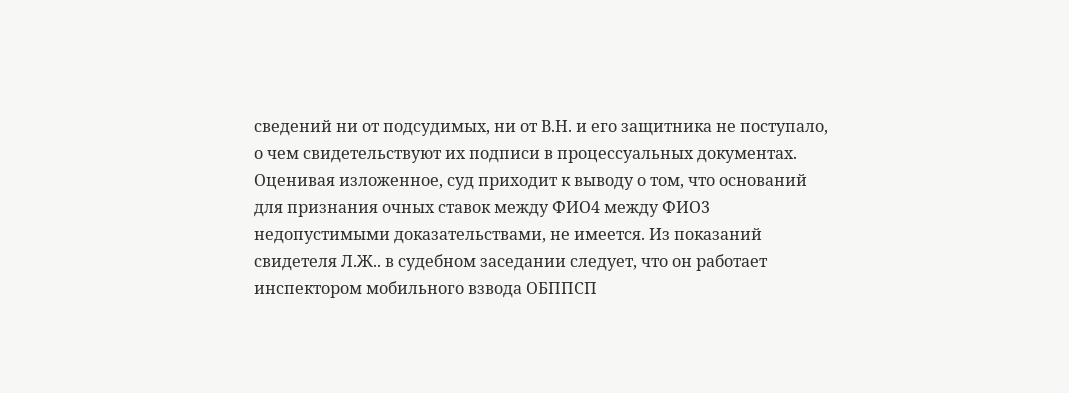сведений ни от подсудимых, ни от В.Н. и его защитника не поступало, о чем свидетельствуют их подписи в процессуальных документах. Оценивая изложенное, суд приходит к выводу о том, что оснований для признания очных ставок между ФИО4 между ФИО3 недопустимыми доказательствами, не имеется. Из показаний свидетеля Л.Ж.. в судебном заседании следует, что он работает инспектором мобильного взвода ОБППСП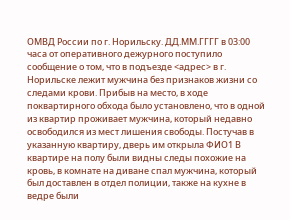ОМВД России по г. Норильску. ДД.ММ.ГГГГ в 03:00 часа от оперативного дежурного поступило сообщение о том, что в подъезде <адрес> в г. Норильске лежит мужчина без признаков жизни со следами крови. Прибыв на место, в ходе поквартирного обхода было установлено, что в одной из квартир проживает мужчина, который недавно освободился из мест лишения свободы. Постучав в указанную квартиру, дверь им открыла ФИО1 В квартире на полу были видны следы похожие на кровь, в комнате на диване спал мужчина, который был доставлен в отдел полиции, также на кухне в ведре были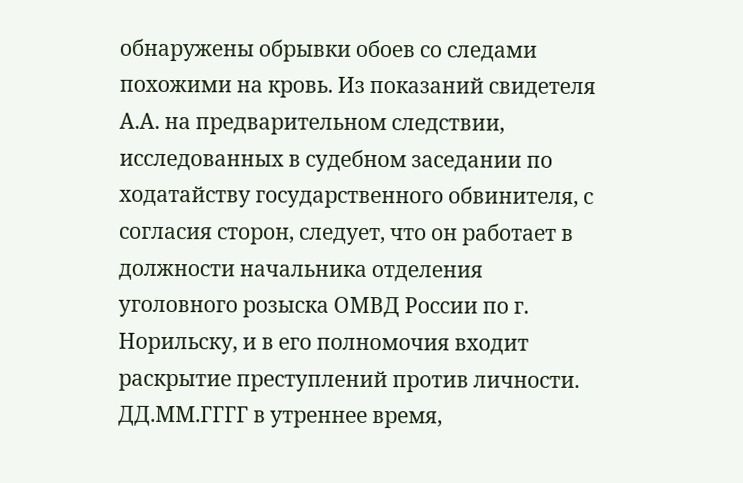обнаружены обрывки обоев со следами похожими на кровь. Из показаний свидетеля А.А. на предварительном следствии, исследованных в судебном заседании по ходатайству государственного обвинителя, с согласия сторон, следует, что он работает в должности начальника отделения уголовного розыска ОМВД России по г. Норильску, и в его полномочия входит раскрытие преступлений против личности. ДД.ММ.ГГГГ в утреннее время,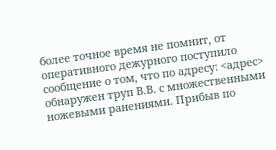более точное время не помнит, от оперативного дежурного поступило сообщение о том, что по адресу: <адрес> обнаружен труп В.В. с множественными ножевыми ранениями. Прибыв по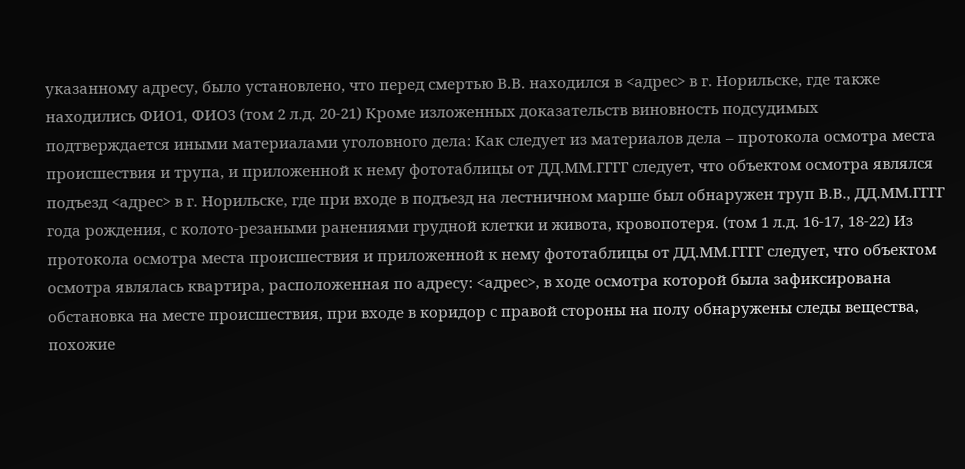указанному адресу, было установлено, что перед смертью В.В. находился в <адрес> в г. Норильске, где также находились ФИО1, ФИО3 (том 2 л.д. 20-21) Кроме изложенных доказательств виновность подсудимых подтверждается иными материалами уголовного дела: Как следует из материалов дела – протокола осмотра места происшествия и трупа, и приложенной к нему фототаблицы от ДД.ММ.ГГГГ следует, что объектом осмотра являлся подъезд <адрес> в г. Норильске, где при входе в подъезд на лестничном марше был обнаружен труп В.В., ДД.ММ.ГГГГ года рождения, с колото-резаными ранениями грудной клетки и живота, кровопотеря. (том 1 л.д. 16-17, 18-22) Из протокола осмотра места происшествия и приложенной к нему фототаблицы от ДД.ММ.ГГГГ следует, что объектом осмотра являлась квартира, расположенная по адресу: <адрес>, в ходе осмотра которой была зафиксирована обстановка на месте происшествия, при входе в коридор с правой стороны на полу обнаружены следы вещества, похожие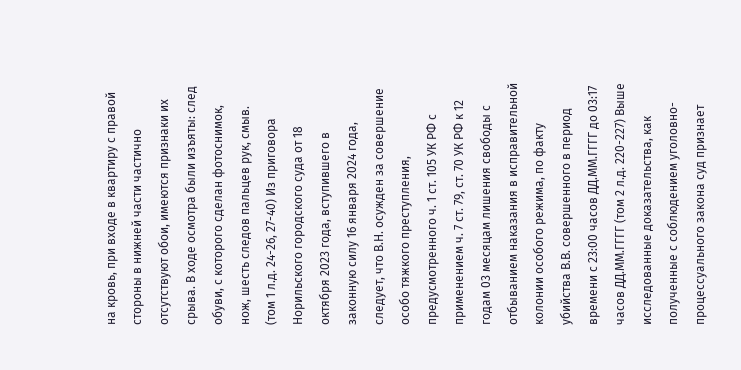на кровь, при входе в квартиру с правой стороны в нижней части частично отсутствуют обои, имеются признаки их срыва. В ходе осмотра были изъяты: след обуви, с которого сделан фотоснимок, нож, шесть следов пальцев рук, смыв. (том 1 л.д. 24-26, 27-40) Из приговора Норильского городского суда от 18 октября 2023 года, вступившего в законную силу 16 января 2024 года, следует, что В.Н. осужден за совершение особо тяжкого преступления, предусмотренного ч. 1 ст. 105 УК РФ с применением ч. 7 ст. 79, ст. 70 УК РФ к 12 годам 03 месяцам лишения свободы с отбыванием наказания в исправительной колонии особого режима, по факту убийства В.В. совершенного в период времени с 23:00 часов ДД.ММ.ГГГГ до 03:17 часов ДД.ММ.ГГГГ (том 2 л.д. 220-227) Выше исследованные доказательства, как полученные с соблюдением уголовно-процессуального закона суд признает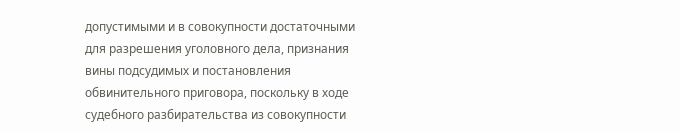допустимыми и в совокупности достаточными для разрешения уголовного дела, признания вины подсудимых и постановления обвинительного приговора, поскольку в ходе судебного разбирательства из совокупности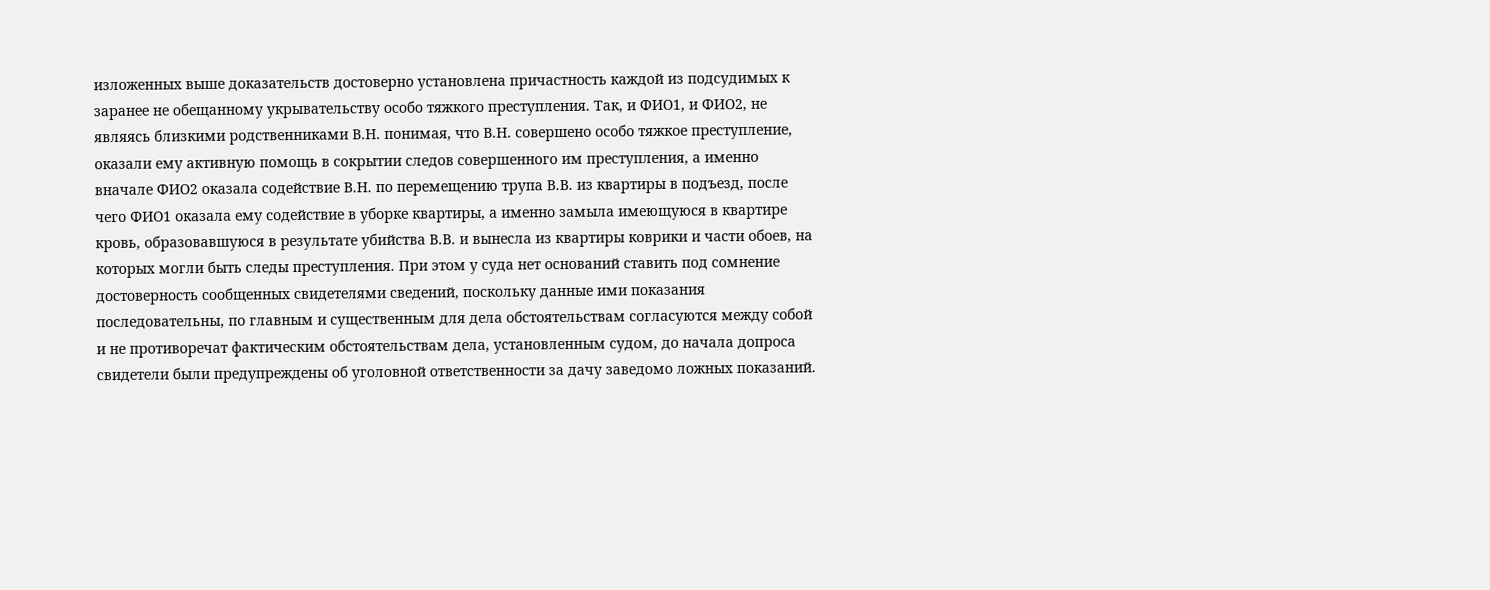изложенных выше доказательств достоверно установлена причастность каждой из подсудимых к заранее не обещанному укрывательству особо тяжкого преступления. Так, и ФИО1, и ФИО2, не являясь близкими родственниками В.Н. понимая, что В.Н. совершено особо тяжкое преступление, оказали ему активную помощь в сокрытии следов совершенного им преступления, а именно вначале ФИО2 оказала содействие В.Н. по перемещению трупа В.В. из квартиры в подъезд, после чего ФИО1 оказала ему содействие в уборке квартиры, а именно замыла имеющуюся в квартире кровь, образовавшуюся в результате убийства В.В. и вынесла из квартиры коврики и части обоев, на которых могли быть следы преступления. При этом у суда нет оснований ставить под сомнение достоверность сообщенных свидетелями сведений, поскольку данные ими показания последовательны, по главным и существенным для дела обстоятельствам согласуются между собой и не противоречат фактическим обстоятельствам дела, установленным судом, до начала допроса свидетели были предупреждены об уголовной ответственности за дачу заведомо ложных показаний.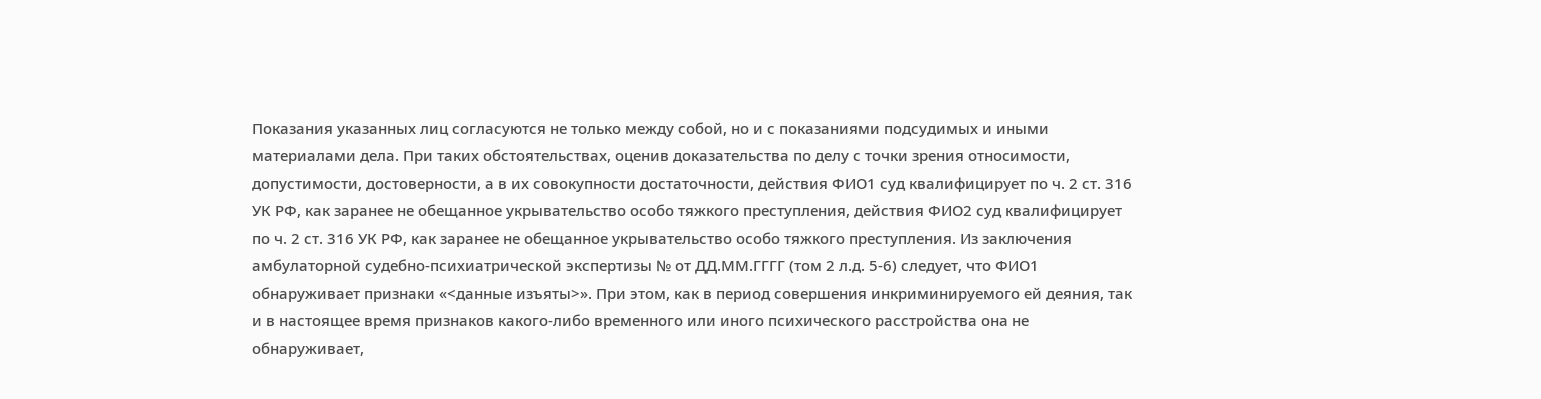Показания указанных лиц согласуются не только между собой, но и с показаниями подсудимых и иными материалами дела. При таких обстоятельствах, оценив доказательства по делу с точки зрения относимости, допустимости, достоверности, а в их совокупности достаточности, действия ФИО1 суд квалифицирует по ч. 2 ст. 316 УК РФ, как заранее не обещанное укрывательство особо тяжкого преступления, действия ФИО2 суд квалифицирует по ч. 2 ст. 316 УК РФ, как заранее не обещанное укрывательство особо тяжкого преступления. Из заключения амбулаторной судебно-психиатрической экспертизы № от ДД.ММ.ГГГГ (том 2 л.д. 5-6) следует, что ФИО1 обнаруживает признаки «<данные изъяты>». При этом, как в период совершения инкриминируемого ей деяния, так и в настоящее время признаков какого-либо временного или иного психического расстройства она не обнаруживает,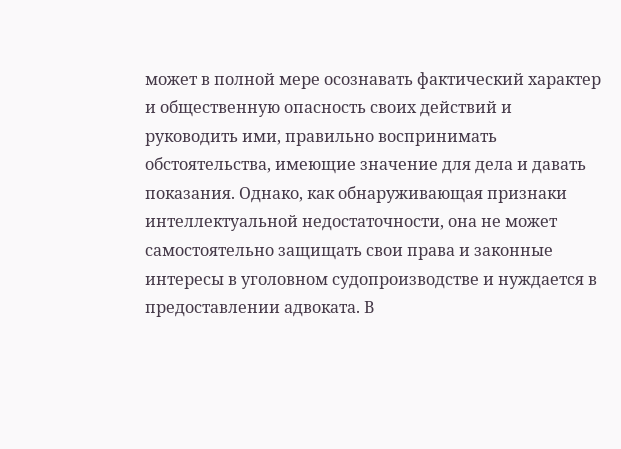может в полной мере осознавать фактический характер и общественную опасность своих действий и руководить ими, правильно воспринимать обстоятельства, имеющие значение для дела и давать показания. Однако, как обнаруживающая признаки интеллектуальной недостаточности, она не может самостоятельно защищать свои права и законные интересы в уголовном судопроизводстве и нуждается в предоставлении адвоката. В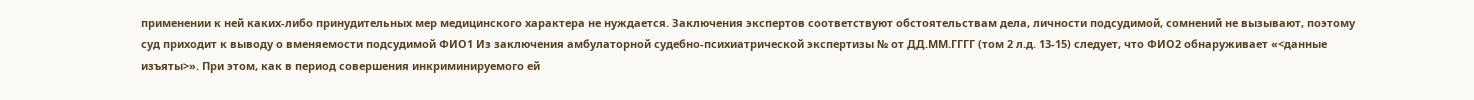применении к ней каких-либо принудительных мер медицинского характера не нуждается. Заключения экспертов соответствуют обстоятельствам дела, личности подсудимой, сомнений не вызывают, поэтому суд приходит к выводу о вменяемости подсудимой ФИО1 Из заключения амбулаторной судебно-психиатрической экспертизы № от ДД.ММ.ГГГГ (том 2 л.д. 13-15) следует, что ФИО2 обнаруживает «<данные изъяты>». При этом, как в период совершения инкриминируемого ей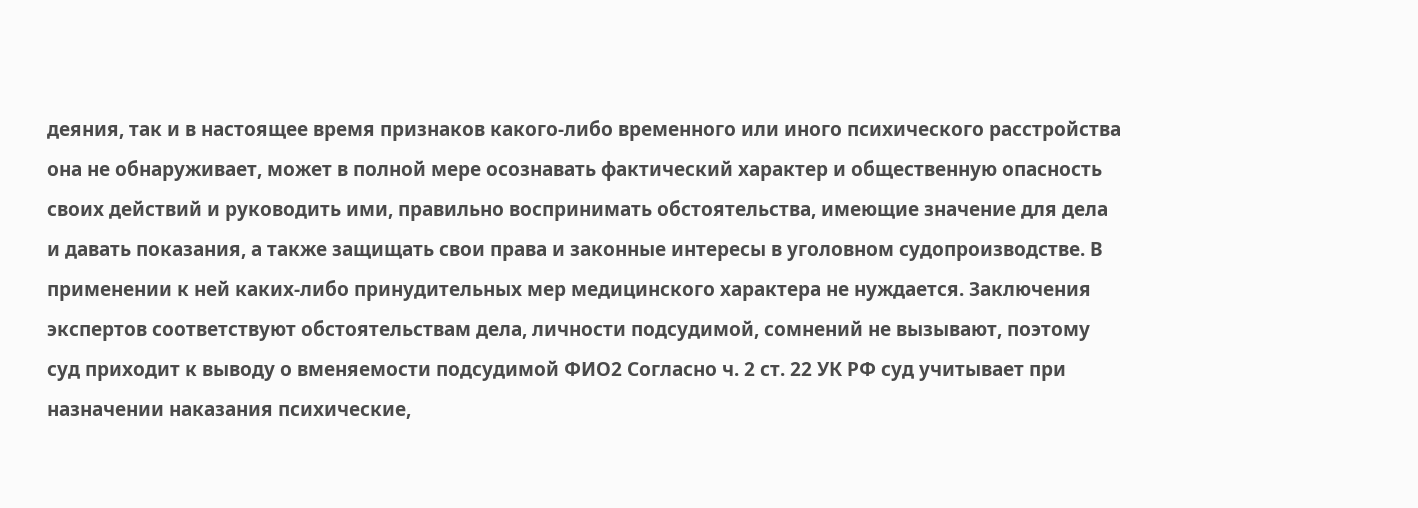деяния, так и в настоящее время признаков какого-либо временного или иного психического расстройства она не обнаруживает, может в полной мере осознавать фактический характер и общественную опасность своих действий и руководить ими, правильно воспринимать обстоятельства, имеющие значение для дела и давать показания, а также защищать свои права и законные интересы в уголовном судопроизводстве. В применении к ней каких-либо принудительных мер медицинского характера не нуждается. Заключения экспертов соответствуют обстоятельствам дела, личности подсудимой, сомнений не вызывают, поэтому суд приходит к выводу о вменяемости подсудимой ФИО2 Согласно ч. 2 ст. 22 УК РФ суд учитывает при назначении наказания психические,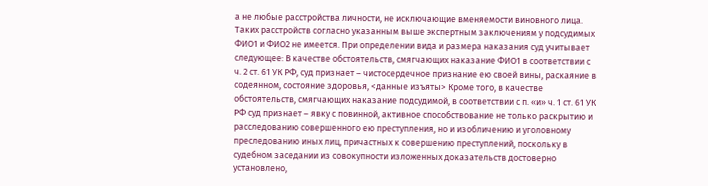а не любые расстройства личности, не исключающие вменяемости виновного лица. Таких расстройств согласно указанным выше экспертным заключениям у подсудимых ФИО1 и ФИО2 не имеется. При определении вида и размера наказания суд учитывает следующее: В качестве обстоятельств, смягчающих наказание ФИО1 в соответствии с ч. 2 ст. 61 УК РФ, суд признает – чистосердечное признание ею своей вины, раскаяние в содеянном, состояние здоровья, <данные изъяты> Кроме того, в качестве обстоятельств, смягчающих наказание подсудимой, в соответствии с п. «и» ч. 1 ст. 61 УК РФ суд признает – явку с повинной, активное способствование не только раскрытию и расследованию совершенного ею преступления, но и изобличению и уголовному преследованию иных лиц, причастных к совершению преступлений, поскольку в судебном заседании из совокупности изложенных доказательств достоверно установлено,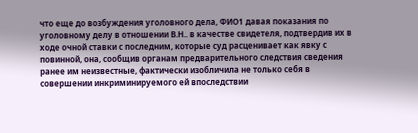что еще до возбуждения уголовного дела, ФИО1 давая показания по уголовному делу в отношении В.Н.. в качестве свидетеля, подтвердив их в ходе очной ставки с последним, которые суд расценивает как явку с повинной, она, сообщив органам предварительного следствия сведения ранее им неизвестные, фактически изобличила не только себя в совершении инкриминируемого ей впоследствии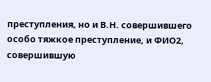преступления, но и В.Н. совершившего особо тяжкое преступление, и ФИО2, совершившую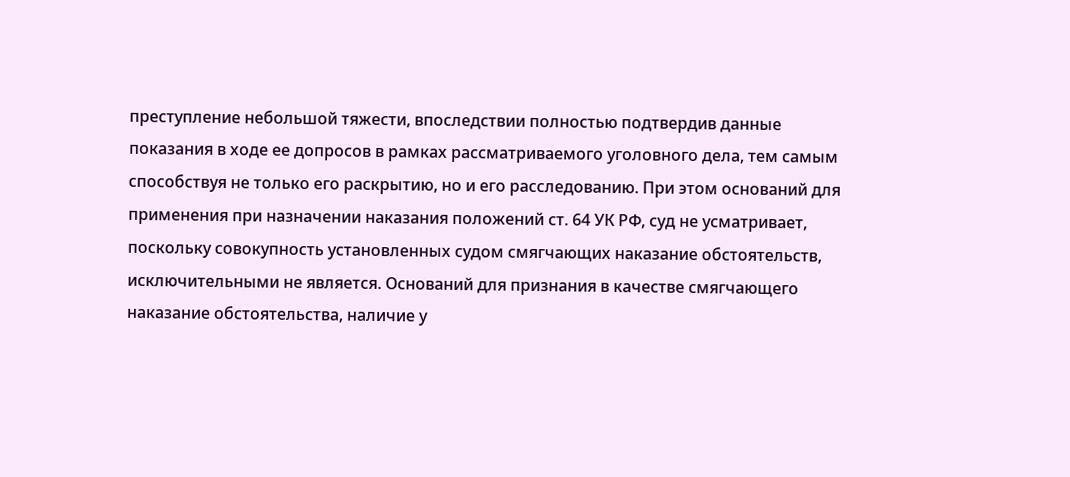преступление небольшой тяжести, впоследствии полностью подтвердив данные показания в ходе ее допросов в рамках рассматриваемого уголовного дела, тем самым способствуя не только его раскрытию, но и его расследованию. При этом оснований для применения при назначении наказания положений ст. 64 УК РФ, суд не усматривает, поскольку совокупность установленных судом смягчающих наказание обстоятельств, исключительными не является. Оснований для признания в качестве смягчающего наказание обстоятельства, наличие у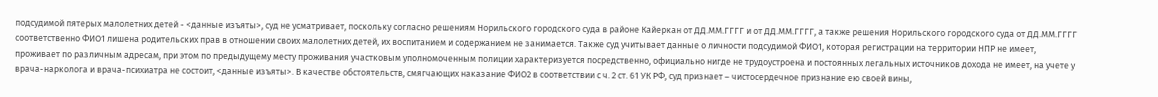подсудимой пятерых малолетних детей - <данные изъяты>, суд не усматривает, поскольку согласно решениям Норильского городского суда в районе Кайеркан от ДД.ММ.ГГГГ и от ДД.ММ.ГГГГ, а также решения Норильского городского суда от ДД.ММ.ГГГГ соответственно ФИО1 лишена родительских прав в отношении своих малолетних детей, их воспитанием и содержанием не занимается. Также суд учитывает данные о личности подсудимой ФИО1, которая регистрации на территории НПР не имеет, проживает по различным адресам, при этом по предыдущему месту проживания участковым уполномоченным полиции характеризуется посредственно, официально нигде не трудоустроена и постоянных легальных источников дохода не имеет, на учете у врача-нарколога и врача-психиатра не состоит, <данные изъяты>. В качестве обстоятельств, смягчающих наказание ФИО2 в соответствии с ч. 2 ст. 61 УК РФ, суд признает – чистосердечное признание ею своей вины,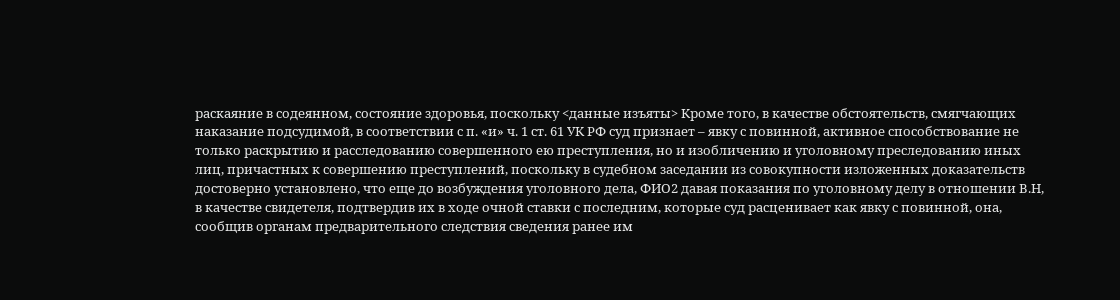раскаяние в содеянном, состояние здоровья, поскольку <данные изъяты> Кроме того, в качестве обстоятельств, смягчающих наказание подсудимой, в соответствии с п. «и» ч. 1 ст. 61 УК РФ суд признает – явку с повинной, активное способствование не только раскрытию и расследованию совершенного ею преступления, но и изобличению и уголовному преследованию иных лиц, причастных к совершению преступлений, поскольку в судебном заседании из совокупности изложенных доказательств достоверно установлено, что еще до возбуждения уголовного дела, ФИО2 давая показания по уголовному делу в отношении В.Н, в качестве свидетеля, подтвердив их в ходе очной ставки с последним, которые суд расценивает как явку с повинной, она, сообщив органам предварительного следствия сведения ранее им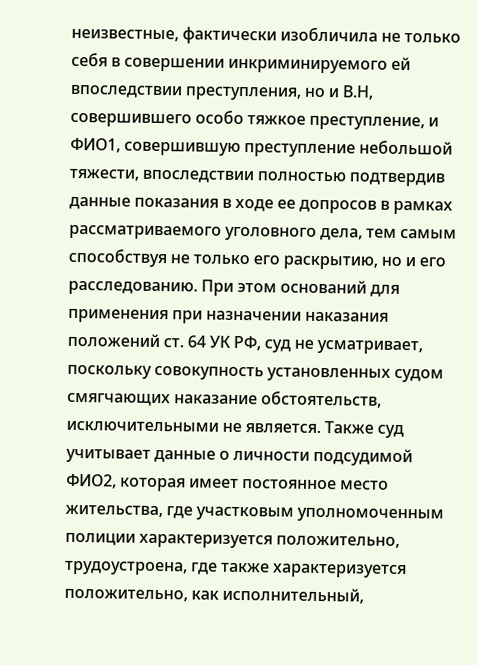неизвестные, фактически изобличила не только себя в совершении инкриминируемого ей впоследствии преступления, но и В.Н, совершившего особо тяжкое преступление, и ФИО1, совершившую преступление небольшой тяжести, впоследствии полностью подтвердив данные показания в ходе ее допросов в рамках рассматриваемого уголовного дела, тем самым способствуя не только его раскрытию, но и его расследованию. При этом оснований для применения при назначении наказания положений ст. 64 УК РФ, суд не усматривает, поскольку совокупность установленных судом смягчающих наказание обстоятельств, исключительными не является. Также суд учитывает данные о личности подсудимой ФИО2, которая имеет постоянное место жительства, где участковым уполномоченным полиции характеризуется положительно, трудоустроена, где также характеризуется положительно, как исполнительный,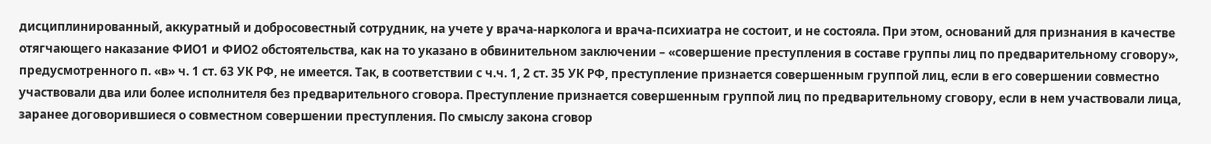дисциплинированный, аккуратный и добросовестный сотрудник, на учете у врача-нарколога и врача-психиатра не состоит, и не состояла. При этом, оснований для признания в качестве отягчающего наказание ФИО1 и ФИО2 обстоятельства, как на то указано в обвинительном заключении – «совершение преступления в составе группы лиц по предварительному сговору», предусмотренного п. «в» ч. 1 ст. 63 УК РФ, не имеется. Так, в соответствии с ч.ч. 1, 2 ст. 35 УК РФ, преступление признается совершенным группой лиц, если в его совершении совместно участвовали два или более исполнителя без предварительного сговора. Преступление признается совершенным группой лиц по предварительному сговору, если в нем участвовали лица, заранее договорившиеся о совместном совершении преступления. По смыслу закона сговор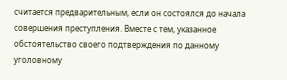считается предварительным, если он состоялся до начала совершения преступления. Вместе с тем, указанное обстоятельство своего подтверждения по данному уголовному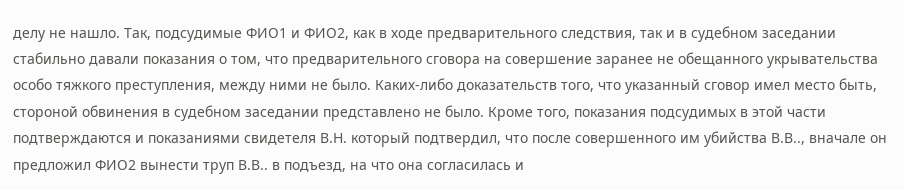делу не нашло. Так, подсудимые ФИО1 и ФИО2, как в ходе предварительного следствия, так и в судебном заседании стабильно давали показания о том, что предварительного сговора на совершение заранее не обещанного укрывательства особо тяжкого преступления, между ними не было. Каких-либо доказательств того, что указанный сговор имел место быть, стороной обвинения в судебном заседании представлено не было. Кроме того, показания подсудимых в этой части подтверждаются и показаниями свидетеля В.Н. который подтвердил, что после совершенного им убийства В.В.., вначале он предложил ФИО2 вынести труп В.В.. в подъезд, на что она согласилась и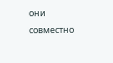они совместно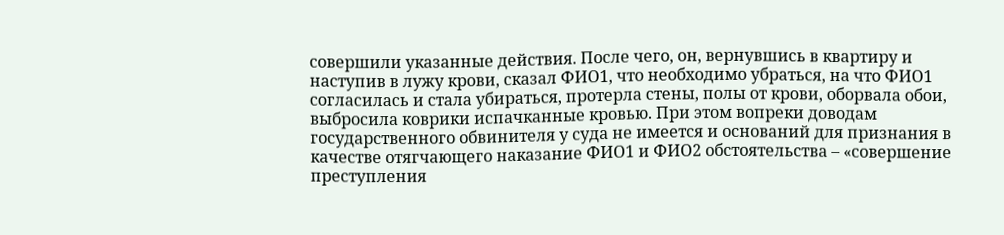совершили указанные действия. После чего, он, вернувшись в квартиру и наступив в лужу крови, сказал ФИО1, что необходимо убраться, на что ФИО1 согласилась и стала убираться, протерла стены, полы от крови, оборвала обои, выбросила коврики испачканные кровью. При этом вопреки доводам государственного обвинителя у суда не имеется и оснований для признания в качестве отягчающего наказание ФИО1 и ФИО2 обстоятельства – «совершение преступления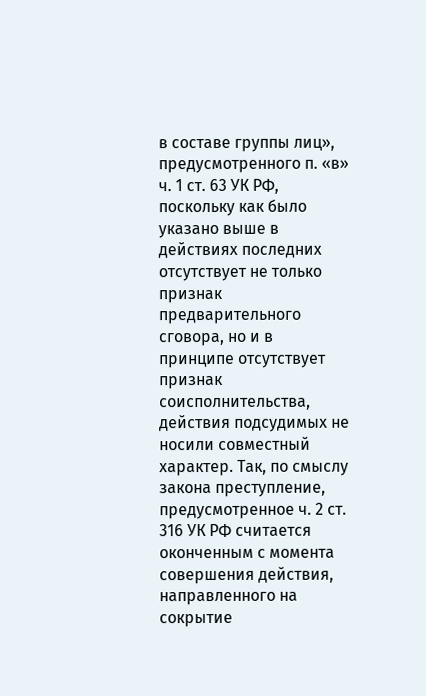в составе группы лиц», предусмотренного п. «в» ч. 1 ст. 63 УК РФ, поскольку как было указано выше в действиях последних отсутствует не только признак предварительного сговора, но и в принципе отсутствует признак соисполнительства, действия подсудимых не носили совместный характер. Так, по смыслу закона преступление, предусмотренное ч. 2 ст. 316 УК РФ считается оконченным с момента совершения действия, направленного на сокрытие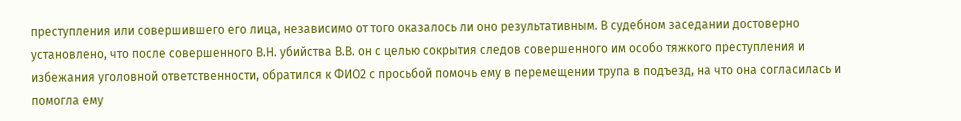преступления или совершившего его лица, независимо от того оказалось ли оно результативным. В судебном заседании достоверно установлено, что после совершенного В.Н. убийства В.В. он с целью сокрытия следов совершенного им особо тяжкого преступления и избежания уголовной ответственности, обратился к ФИО2 с просьбой помочь ему в перемещении трупа в подъезд, на что она согласилась и помогла ему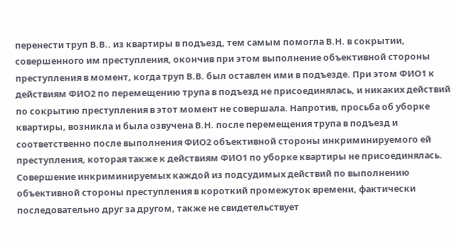перенести труп В.В.. из квартиры в подъезд, тем самым помогла В.Н. в сокрытии, совершенного им преступления, окончив при этом выполнение объективной стороны преступления в момент, когда труп В.В. был оставлен ими в подъезде. При этом ФИО1 к действиям ФИО2 по перемещению трупа в подъезд не присоединялась, и никаких действий по сокрытию преступления в этот момент не совершала. Напротив, просьба об уборке квартиры, возникла и была озвучена В.Н. после перемещения трупа в подъезд и соответственно после выполнения ФИО2 объективной стороны инкриминируемого ей преступления, которая также к действиям ФИО1 по уборке квартиры не присоединялась. Совершение инкриминируемых каждой из подсудимых действий по выполнению объективной стороны преступления в короткий промежуток времени, фактически последовательно друг за другом, также не свидетельствует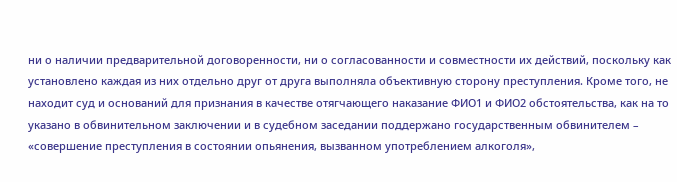ни о наличии предварительной договоренности, ни о согласованности и совместности их действий, поскольку как установлено каждая из них отдельно друг от друга выполняла объективную сторону преступления. Кроме того, не находит суд и оснований для признания в качестве отягчающего наказание ФИО1 и ФИО2 обстоятельства, как на то указано в обвинительном заключении и в судебном заседании поддержано государственным обвинителем – «совершение преступления в состоянии опьянения, вызванном употреблением алкоголя»,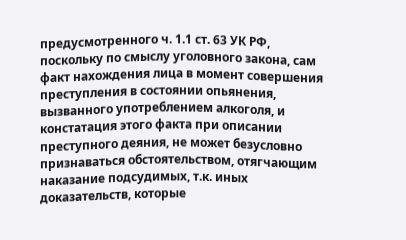предусмотренного ч. 1.1 ст. 63 УК РФ, поскольку по смыслу уголовного закона, сам факт нахождения лица в момент совершения преступления в состоянии опьянения, вызванного употреблением алкоголя, и констатация этого факта при описании преступного деяния, не может безусловно признаваться обстоятельством, отягчающим наказание подсудимых, т.к. иных доказательств, которые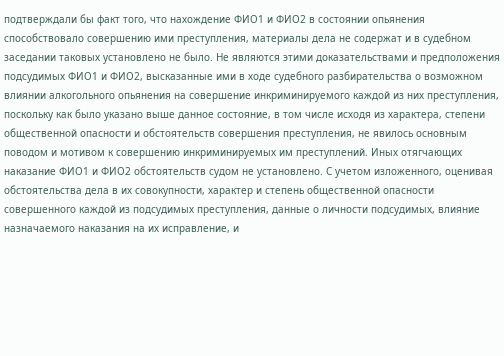подтверждали бы факт того, что нахождение ФИО1 и ФИО2 в состоянии опьянения способствовало совершению ими преступления, материалы дела не содержат и в судебном заседании таковых установлено не было. Не являются этими доказательствами и предположения подсудимых ФИО1 и ФИО2, высказанные ими в ходе судебного разбирательства о возможном влиянии алкогольного опьянения на совершение инкриминируемого каждой из них преступления, поскольку как было указано выше данное состояние, в том числе исходя из характера, степени общественной опасности и обстоятельств совершения преступления, не явилось основным поводом и мотивом к совершению инкриминируемых им преступлений. Иных отягчающих наказание ФИО1 и ФИО2 обстоятельств судом не установлено. С учетом изложенного, оценивая обстоятельства дела в их совокупности, характер и степень общественной опасности совершенного каждой из подсудимых преступления, данные о личности подсудимых, влияние назначаемого наказания на их исправление, и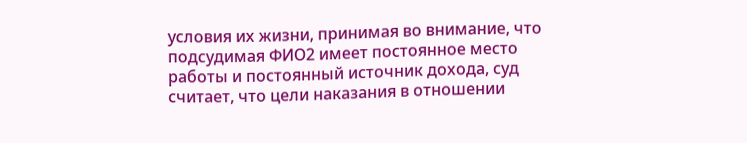условия их жизни, принимая во внимание, что подсудимая ФИО2 имеет постоянное место работы и постоянный источник дохода, суд считает, что цели наказания в отношении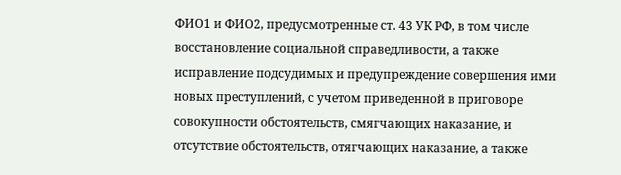ФИО1 и ФИО2, предусмотренные ст. 43 УК РФ, в том числе восстановление социальной справедливости, а также исправление подсудимых и предупреждение совершения ими новых преступлений, с учетом приведенной в приговоре совокупности обстоятельств, смягчающих наказание, и отсутствие обстоятельств, отягчающих наказание, а также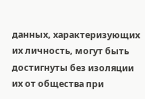данных, характеризующих их личность, могут быть достигнуты без изоляции их от общества при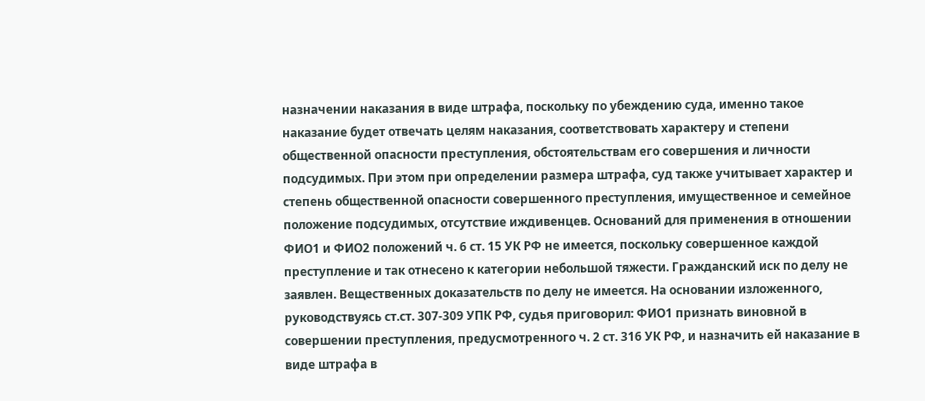назначении наказания в виде штрафа, поскольку по убеждению суда, именно такое наказание будет отвечать целям наказания, соответствовать характеру и степени общественной опасности преступления, обстоятельствам его совершения и личности подсудимых. При этом при определении размера штрафа, суд также учитывает характер и степень общественной опасности совершенного преступления, имущественное и семейное положение подсудимых, отсутствие иждивенцев. Оснований для применения в отношении ФИО1 и ФИО2 положений ч. 6 ст. 15 УК РФ не имеется, поскольку совершенное каждой преступление и так отнесено к категории небольшой тяжести. Гражданский иск по делу не заявлен. Вещественных доказательств по делу не имеется. На основании изложенного, руководствуясь ст.ст. 307-309 УПК РФ, судья приговорил: ФИО1 признать виновной в совершении преступления, предусмотренного ч. 2 ст. 316 УК РФ, и назначить ей наказание в виде штрафа в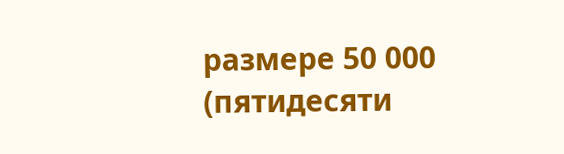размере 50 000 (пятидесяти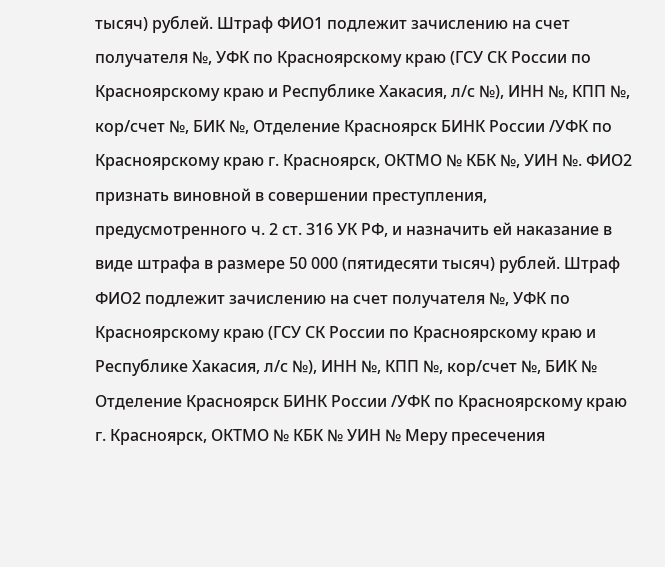тысяч) рублей. Штраф ФИО1 подлежит зачислению на счет получателя №, УФК по Красноярскому краю (ГСУ СК России по Красноярскому краю и Республике Хакасия, л/с №), ИНН №, КПП №, кор/счет №, БИК №, Отделение Красноярск БИНК России /УФК по Красноярскому краю г. Красноярск, ОКТМО № КБК №, УИН №. ФИО2 признать виновной в совершении преступления, предусмотренного ч. 2 ст. 316 УК РФ, и назначить ей наказание в виде штрафа в размере 50 000 (пятидесяти тысяч) рублей. Штраф ФИО2 подлежит зачислению на счет получателя №, УФК по Красноярскому краю (ГСУ СК России по Красноярскому краю и Республике Хакасия, л/с №), ИНН №, КПП №, кор/счет №, БИК № Отделение Красноярск БИНК России /УФК по Красноярскому краю г. Красноярск, ОКТМО № КБК № УИН № Меру пресечения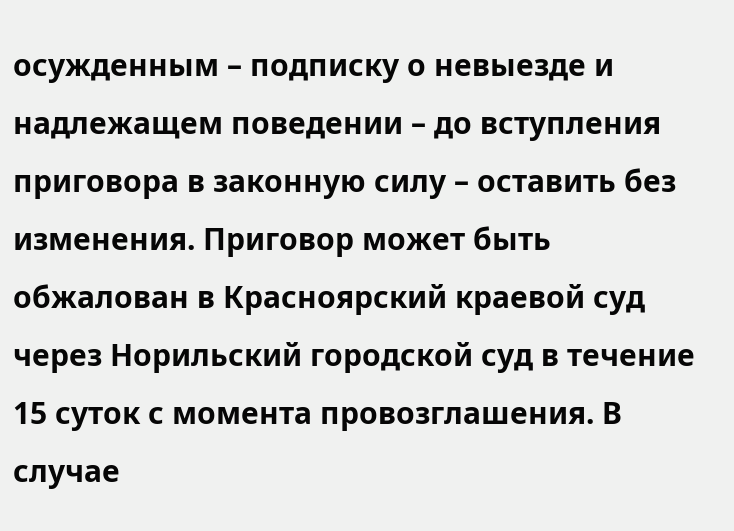осужденным – подписку о невыезде и надлежащем поведении – до вступления приговора в законную силу – оставить без изменения. Приговор может быть обжалован в Красноярский краевой суд через Норильский городской суд в течение 15 суток с момента провозглашения. В случае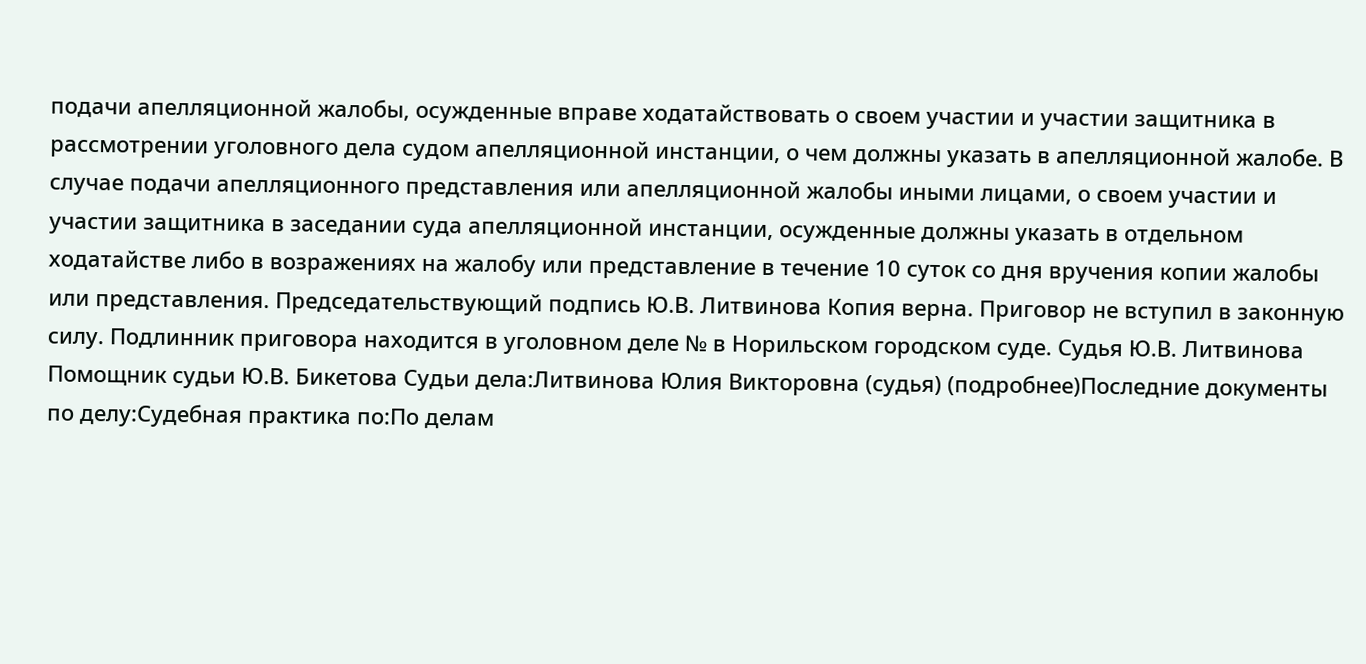подачи апелляционной жалобы, осужденные вправе ходатайствовать о своем участии и участии защитника в рассмотрении уголовного дела судом апелляционной инстанции, о чем должны указать в апелляционной жалобе. В случае подачи апелляционного представления или апелляционной жалобы иными лицами, о своем участии и участии защитника в заседании суда апелляционной инстанции, осужденные должны указать в отдельном ходатайстве либо в возражениях на жалобу или представление в течение 10 суток со дня вручения копии жалобы или представления. Председательствующий подпись Ю.В. Литвинова Копия верна. Приговор не вступил в законную силу. Подлинник приговора находится в уголовном деле № в Норильском городском суде. Судья Ю.В. Литвинова Помощник судьи Ю.В. Бикетова Судьи дела:Литвинова Юлия Викторовна (судья) (подробнее)Последние документы по делу:Судебная практика по:По делам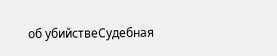об убийствеСудебная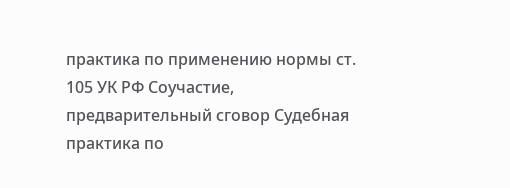практика по применению нормы ст. 105 УК РФ Соучастие, предварительный сговор Судебная практика по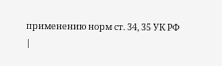применению норм ст. 34, 35 УК РФ |